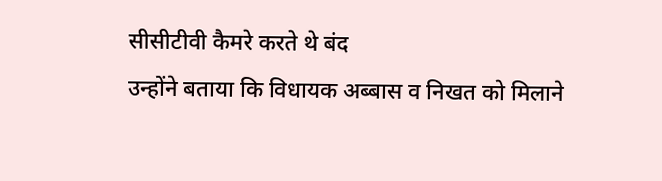सीसीटीवी कैमरे करते थे बंद
उन्होंने बताया कि विधायक अब्बास व निखत को मिलाने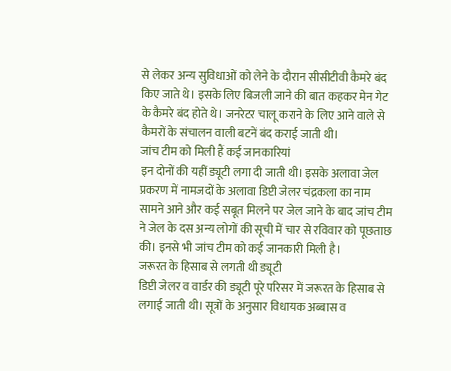से लेकर अन्य सुविधाओं को लेने के दौरान सीसीटीवी कैमरे बंद किए जाते थे। इसके लिए बिजली जाने की बात कहकर मेन गेट के कैमरे बंद होते थे। जनरेटर चालू कराने के लिए आने वाले से कैमरों के संचालन वाली बटनें बंद कराई जाती थी।
जांच टीम को मिली हैं कई जानकारियां
इन दोनों की यहीं ड्यूटी लगा दी जाती थी। इसके अलावा जेल प्रकरण में नामजदों के अलावा डिप्टी जेलर चंद्रकला का नाम सामने आने और कई सबूत मिलने पर जेल जाने के बाद जांच टीम ने जेल के दस अन्य लोगों की सूची में चार से रविवार को पूछताछ की। इनसे भी जांच टीम को कई जानकारी मिली है।
जरूरत के हिसाब से लगती थी ड्यूटी
डिप्टी जेलर व वार्डर की ड्यूटी पूरे परिसर में जरूरत के हिसाब से लगाई जाती थी। सूत्रों के अनुसार विधायक अब्बास व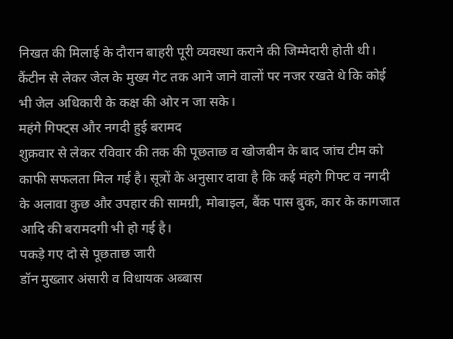निखत की मिलाई के दौरान बाहरी पूरी व्यवस्था कराने की जिम्मेदारी होती थी। कैंटीन से लेकर जेल के मुख्य गेट तक आने जाने वालों पर नजर रखते थे कि कोई भी जेल अधिकारी के कक्ष की ओर न जा सके।
महंगे गिफ्ट्स और नगदी हुई बरामद
शुक्रवार से लेकर रविवार की तक की पूछताछ व खोजबीन के बाद जांच टीम को काफी सफलता मिल गई है। सूत्रों के अनुसार दावा है कि कई मंहगे गिफ्ट व नगदी के अलावा कुछ और उपहार की सामग्री, मोबाइल, बैंक पास बुक, कार के कागजात आदि की बरामदगी भी हो गई है।
पकड़े गए दो से पूछताछ जारी
डॉन मुख्तार अंसारी व विधायक अब्बास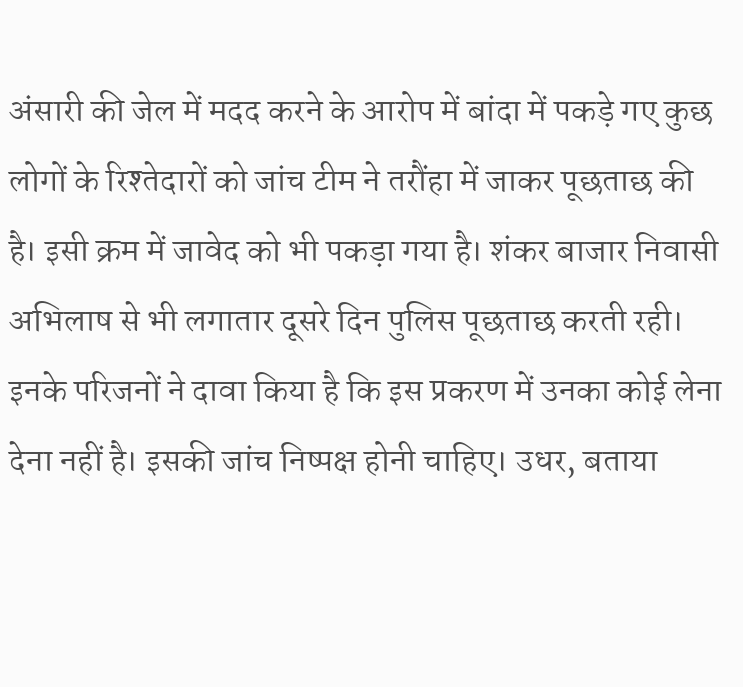अंसारी की जेल में मदद करने के आरोप में बांदा में पकड़े गए कुछ लोगों के रिश्तेदारों को जांच टीम ने तरौंहा में जाकर पूछताछ की है। इसी क्रम में जावेद को भी पकड़ा गया है। शंकर बाजार निवासी अभिलाष से भी लगातार दूसरे दिन पुलिस पूछताछ करती रही।
इनके परिजनों ने दावा किया है कि इस प्रकरण में उनका कोई लेना देना नहीं है। इसकी जांच निष्पक्ष होनी चाहिए। उधर, बताया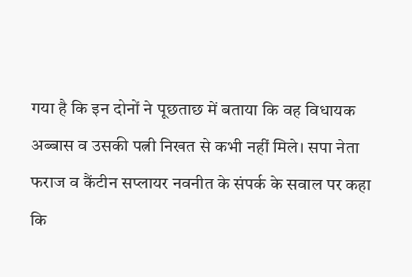गया है कि इन दोनों ने पूछताछ में बताया कि वह विधायक अब्बास व उसकी पत्नी निखत से कभी नहीं मिले। सपा नेता फराज व कैंटीन सप्लायर नवनीत के संपर्क के सवाल पर कहा कि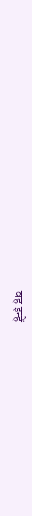वह इन्हें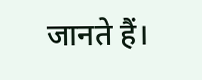जानते हैं।